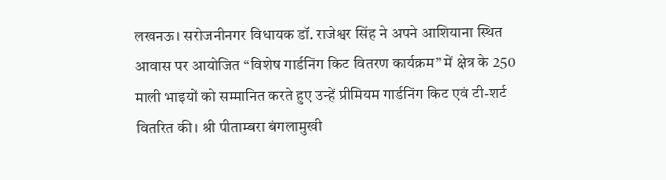लखनऊ। सरोजनीनगर विधायक डॉ. राजेश्वर सिंह ने अपने आशियाना स्थित आवास पर आयोजित “विशेष गार्डनिंग किट वितरण कार्यक्रम” में क्षेत्र के 250 माली भाइयों को सम्मानित करते हुए उन्हें प्रीमियम गार्डनिंग किट एवं टी-शर्ट वितरित की। श्री पीताम्बरा बंगलामुखी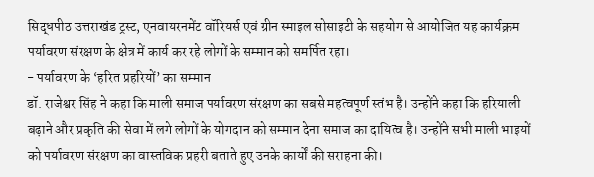सिद्धपीठ उत्तराखंड ट्रस्ट, एनवायरनमेंट वॉरियर्स एवं ग्रीन स्माइल सोसाइटी के सहयोग से आयोजित यह कार्यक्रम पर्यावरण संरक्षण के क्षेत्र में कार्य कर रहे लोगों के सम्मान को समर्पित रहा।
- पर्यावरण के ‘हरित प्रहरियों’ का सम्मान
डॉ. राजेश्वर सिंह ने कहा कि माली समाज पर्यावरण संरक्षण का सबसे महत्वपूर्ण स्तंभ है। उन्होंने कहा कि हरियाली बढ़ाने और प्रकृति की सेवा में लगे लोगों के योगदान को सम्मान देना समाज का दायित्व है। उन्होंने सभी माली भाइयों को पर्यावरण संरक्षण का वास्तविक प्रहरी बताते हुए उनके कार्यों की सराहना की।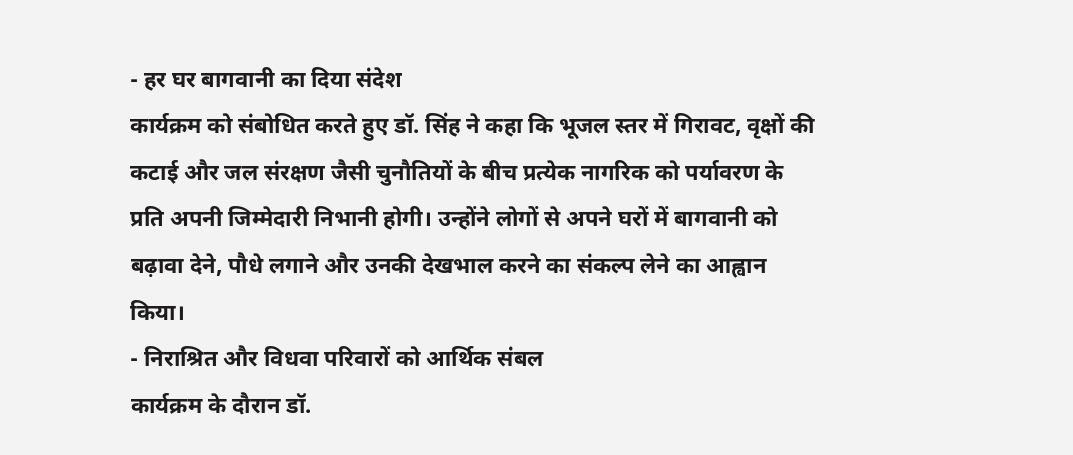- हर घर बागवानी का दिया संदेश
कार्यक्रम को संबोधित करते हुए डॉ. सिंह ने कहा कि भूजल स्तर में गिरावट, वृक्षों की कटाई और जल संरक्षण जैसी चुनौतियों के बीच प्रत्येक नागरिक को पर्यावरण के प्रति अपनी जिम्मेदारी निभानी होगी। उन्होंने लोगों से अपने घरों में बागवानी को बढ़ावा देने, पौधे लगाने और उनकी देखभाल करने का संकल्प लेने का आह्वान किया।
- निराश्रित और विधवा परिवारों को आर्थिक संबल
कार्यक्रम के दौरान डॉ.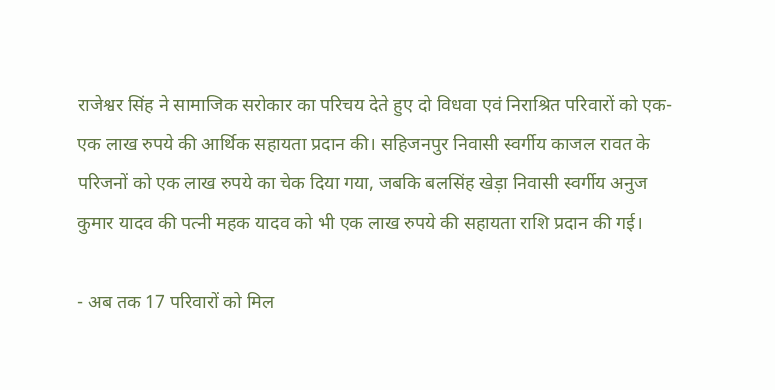राजेश्वर सिंह ने सामाजिक सरोकार का परिचय देते हुए दो विधवा एवं निराश्रित परिवारों को एक-एक लाख रुपये की आर्थिक सहायता प्रदान की। सहिजनपुर निवासी स्वर्गीय काजल रावत के परिजनों को एक लाख रुपये का चेक दिया गया, जबकि बलसिंह खेड़ा निवासी स्वर्गीय अनुज कुमार यादव की पत्नी महक यादव को भी एक लाख रुपये की सहायता राशि प्रदान की गई।

- अब तक 17 परिवारों को मिल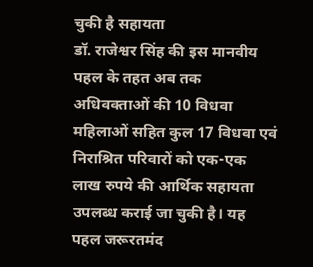चुकी है सहायता
डॉ. राजेश्वर सिंह की इस मानवीय पहल के तहत अब तक अधिवक्ताओं की 10 विधवा महिलाओं सहित कुल 17 विधवा एवं निराश्रित परिवारों को एक-एक लाख रुपये की आर्थिक सहायता उपलब्ध कराई जा चुकी है। यह पहल जरूरतमंद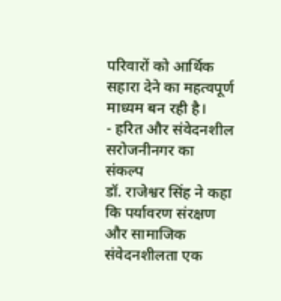परिवारों को आर्थिक सहारा देने का महत्वपूर्ण माध्यम बन रही है।
- हरित और संवेदनशील सरोजनीनगर का संकल्प
डॉ. राजेश्वर सिंह ने कहा कि पर्यावरण संरक्षण और सामाजिक संवेदनशीलता एक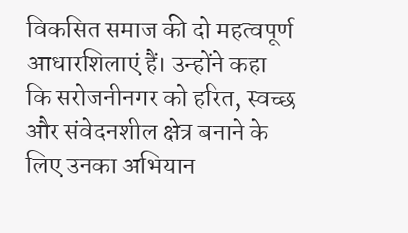विकसित समाज की दो महत्वपूर्ण आधारशिलाएं हैं। उन्होंने कहा कि सरोजनीनगर को हरित, स्वच्छ और संवेदनशील क्षेत्र बनाने के लिए उनका अभियान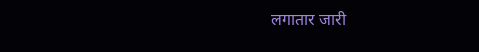लगातार जारी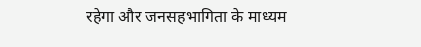रहेगा और जनसहभागिता के माध्यम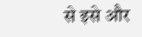से इसे और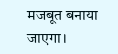मजबूत बनाया जाएगा।